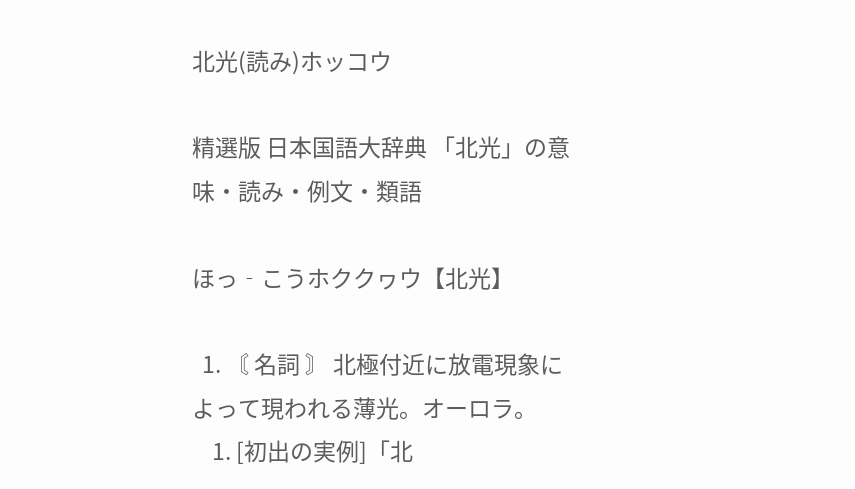北光(読み)ホッコウ

精選版 日本国語大辞典 「北光」の意味・読み・例文・類語

ほっ‐こうホククヮウ【北光】

  1. 〘 名詞 〙 北極付近に放電現象によって現われる薄光。オーロラ。
    1. [初出の実例]「北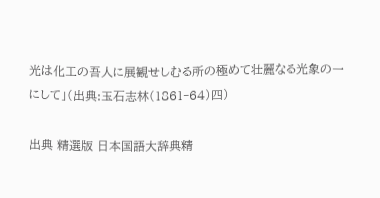光は化工の吾人に展観せしむる所の極めて壮麗なる光象の一にして」(出典:玉石志林(1861‐64)四)

出典 精選版 日本国語大辞典精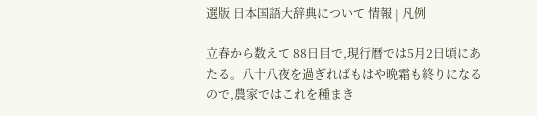選版 日本国語大辞典について 情報 | 凡例

立春から数えて 88日目で,現行暦では5月2日頃にあたる。八十八夜を過ぎればもはや晩霜も終りになるので,農家ではこれを種まき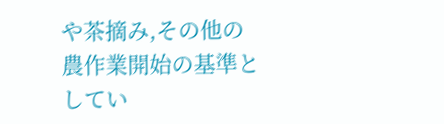や茶摘み,その他の農作業開始の基準としてい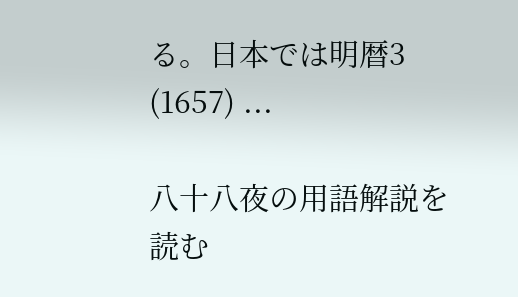る。日本では明暦3 (1657) ...

八十八夜の用語解説を読む